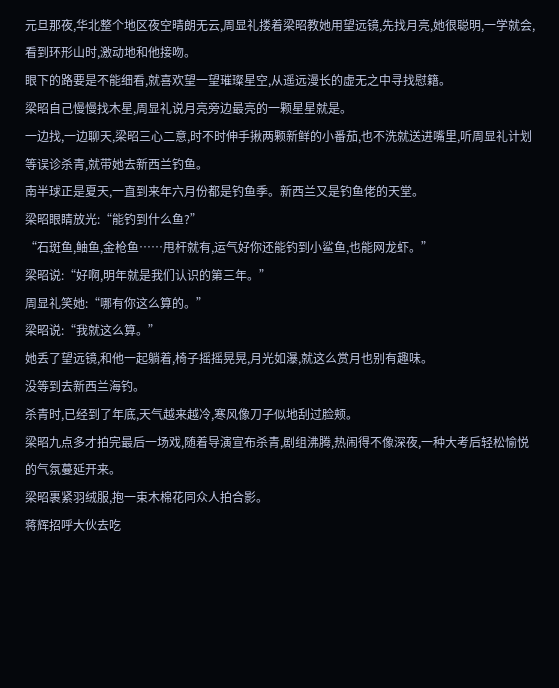元旦那夜,华北整个地区夜空晴朗无云,周显礼搂着梁昭教她用望远镜,先找月亮,她很聪明,一学就会,看到环形山时,激动地和他接吻。
眼下的路要是不能细看,就喜欢望一望璀璨星空,从遥远漫长的虚无之中寻找慰籍。
梁昭自己慢慢找木星,周显礼说月亮旁边最亮的一颗星星就是。
一边找,一边聊天,梁昭三心二意,时不时伸手揪两颗新鲜的小番茄,也不洗就送进嘴里,听周显礼计划等误诊杀青,就带她去新西兰钓鱼。
南半球正是夏天,一直到来年六月份都是钓鱼季。新西兰又是钓鱼佬的天堂。
梁昭眼睛放光:“能钓到什么鱼?”
“石斑鱼,鲉鱼,金枪鱼……甩杆就有,运气好你还能钓到小鲨鱼,也能网龙虾。”
梁昭说:“好啊,明年就是我们认识的第三年。”
周显礼笑她:“哪有你这么算的。”
梁昭说:“我就这么算。”
她丢了望远镜,和他一起躺着,椅子摇摇晃晃,月光如瀑,就这么赏月也别有趣味。
没等到去新西兰海钓。
杀青时,已经到了年底,天气越来越冷,寒风像刀子似地刮过脸颊。
梁昭九点多才拍完最后一场戏,随着导演宣布杀青,剧组沸腾,热闹得不像深夜,一种大考后轻松愉悦的气氛蔓延开来。
梁昭裹紧羽绒服,抱一束木棉花同众人拍合影。
蒋辉招呼大伙去吃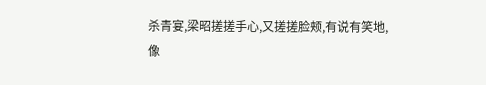杀青宴,梁昭搓搓手心,又搓搓脸颊,有说有笑地,像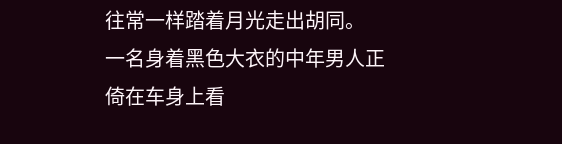往常一样踏着月光走出胡同。
一名身着黑色大衣的中年男人正倚在车身上看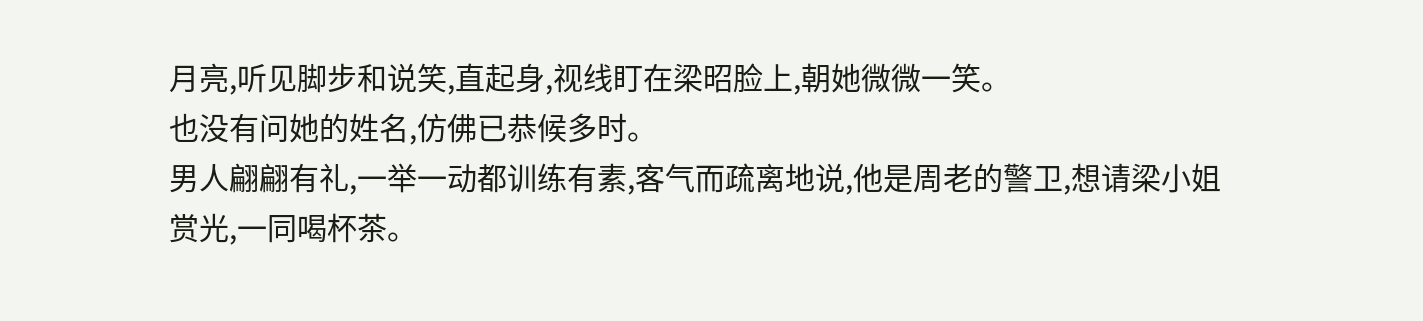月亮,听见脚步和说笑,直起身,视线盯在梁昭脸上,朝她微微一笑。
也没有问她的姓名,仿佛已恭候多时。
男人翩翩有礼,一举一动都训练有素,客气而疏离地说,他是周老的警卫,想请梁小姐赏光,一同喝杯茶。